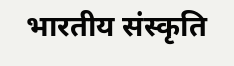भारतीय संस्कृति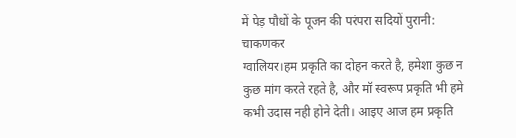में पेड़ पौधों के पूजन की परंपरा सदियों पुरानी: चाकणकर
ग्वालियर।हम प्रकृति का दोहन करते है, हमेशा कुछ न कुछ मांग करते रहते है, और मॉ स्वरूप प्रकृति भी हमे कभी उदास नही होने देती। आइए आज हम प्रकृति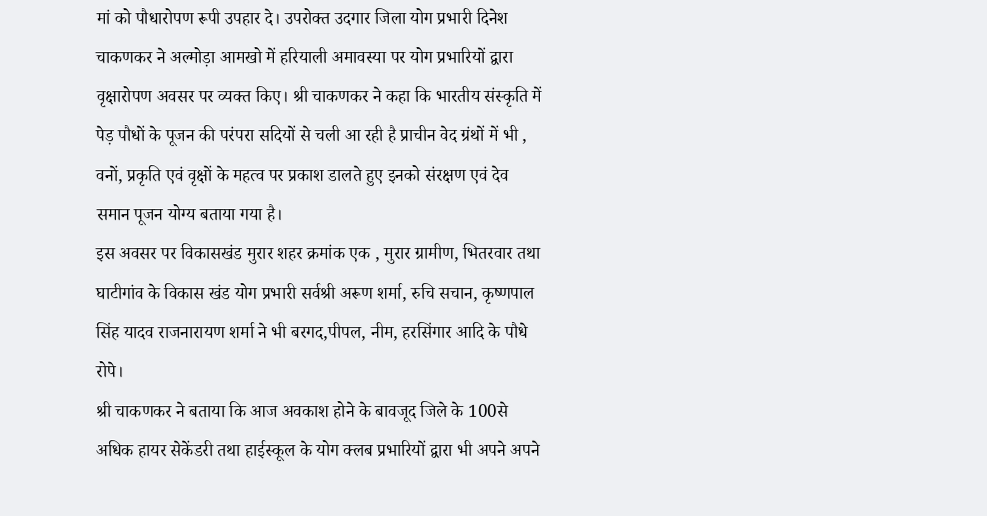मां को पौधारोपण रूपी उपहार दे। उपरोक्त उदगार जिला योग प्रभारी दिनेश चाकणकर ने अल्मोड़ा आमखो में हरियाली अमावस्या पर योग प्रभारियों द्वारा वृक्षारोपण अवसर पर व्यक्त किए। श्री चाकणकर ने कहा कि भारतीय संस्कृति में पेड़ पौधों के पूजन की परंपरा सदियों से चली आ रही है प्राचीन वेद ग्रंथों में भी , वनों, प्रकृति एवं वृक्षों के महत्व पर प्रकाश डालते हुए इनको संरक्षण एवं देव समान पूजन योग्य बताया गया है।
इस अवसर पर विकासखंड मुरार शहर क्रमांक एक , मुरार ग्रामीण, भितरवार तथा घाटीगांव के विकास खंड योग प्रभारी सर्वश्री अरूण शर्मा, रुचि सचान, कृष्णपाल सिंह यादव राजनारायण शर्मा ने भी बरगद,पीपल, नीम, हरसिंगार आदि के पौधे रोपे।
श्री चाकणकर ने बताया कि आज अवकाश होने के बावजूद जिले के 100से अधिक हायर सेकेंडरी तथा हाईस्कूल के योग क्लब प्रभारियों द्वारा भी अपने अपने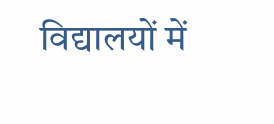विद्यालयों में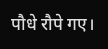पौधे रौपे गए।